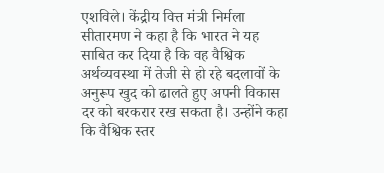एशविले। केंद्रीय वित्त मंत्री निर्मला सीतारमण ने कहा है कि भारत ने यह साबित कर दिया है कि वह वैश्विक अर्थव्यवस्था में तेजी से हो रहे बदलावों के अनुरूप खुद को ढालते हुए अपनी विकास दर को बरकरार रख सकता है। उन्होंने कहा कि वैश्विक स्तर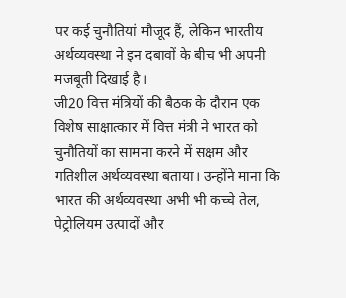पर कई चुनौतियां मौजूद हैं, लेकिन भारतीय अर्थव्यवस्था ने इन दबावों के बीच भी अपनी मजबूती दिखाई है।
जी20 वित्त मंत्रियों की बैठक के दौरान एक विशेष साक्षात्कार में वित्त मंत्री ने भारत को चुनौतियों का सामना करने में सक्षम और गतिशील अर्थव्यवस्था बताया। उन्होंने माना कि भारत की अर्थव्यवस्था अभी भी कच्चे तेल, पेट्रोलियम उत्पादों और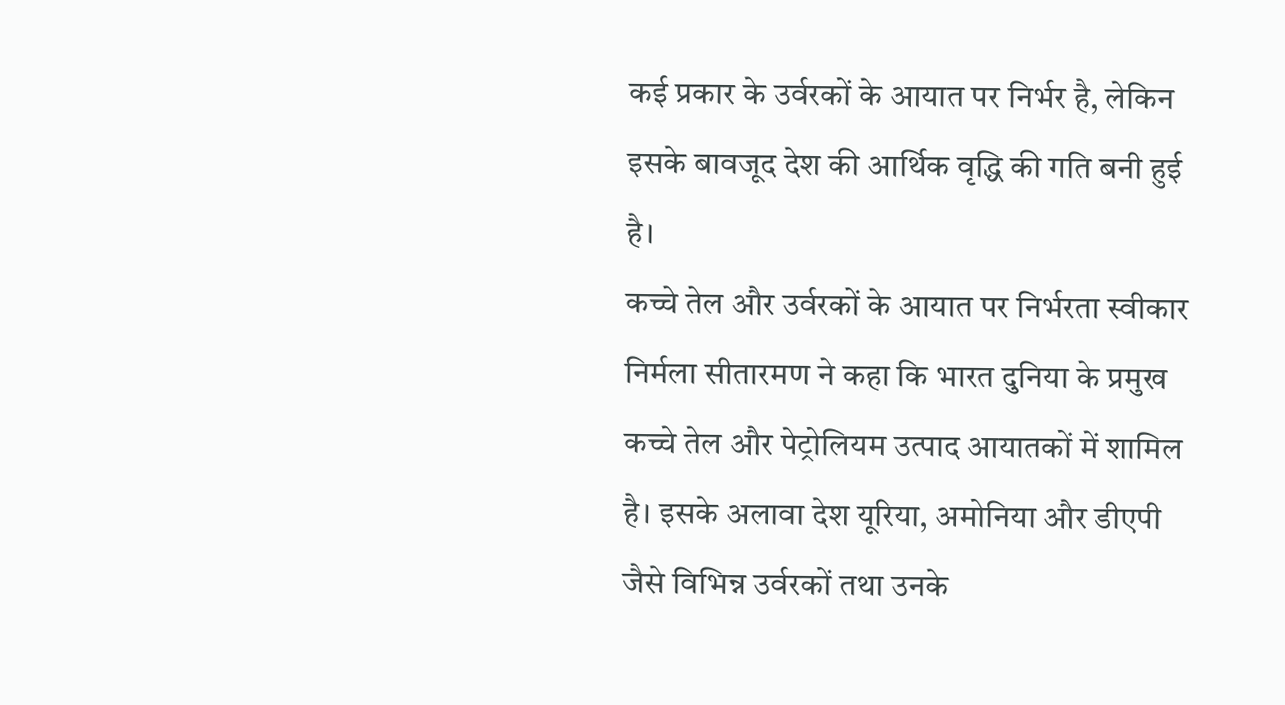कई प्रकार के उर्वरकों के आयात पर निर्भर है, लेकिन इसके बावजूद देश की आर्थिक वृद्धि की गति बनी हुई है।
कच्चे तेल और उर्वरकों के आयात पर निर्भरता स्वीकार
निर्मला सीतारमण ने कहा कि भारत दुनिया के प्रमुख कच्चे तेल और पेट्रोलियम उत्पाद आयातकों में शामिल है। इसके अलावा देश यूरिया, अमोनिया और डीएपी जैसे विभिन्न उर्वरकों तथा उनके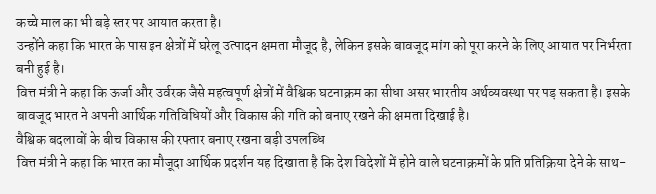कच्चे माल का भी बड़े स्तर पर आयात करता है।
उन्होंने कहा कि भारत के पास इन क्षेत्रों में घरेलू उत्पादन क्षमता मौजूद है, लेकिन इसके बावजूद मांग को पूरा करने के लिए आयात पर निर्भरता बनी हुई है।
वित्त मंत्री ने कहा कि ऊर्जा और उर्वरक जैसे महत्वपूर्ण क्षेत्रों में वैश्विक घटनाक्रम का सीधा असर भारतीय अर्थव्यवस्था पर पड़ सकता है। इसके बावजूद भारत ने अपनी आर्थिक गतिविधियों और विकास की गति को बनाए रखने की क्षमता दिखाई है।
वैश्विक बदलावों के बीच विकास की रफ्तार बनाए रखना बड़ी उपलब्धि
वित्त मंत्री ने कहा कि भारत का मौजूदा आर्थिक प्रदर्शन यह दिखाता है कि देश विदेशों में होने वाले घटनाक्रमों के प्रति प्रतिक्रिया देने के साथ-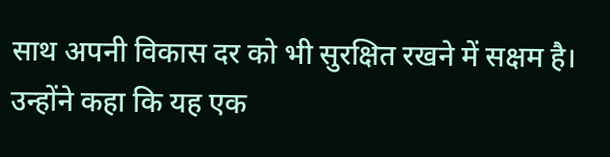साथ अपनी विकास दर को भी सुरक्षित रखने में सक्षम है।
उन्होंने कहा कि यह एक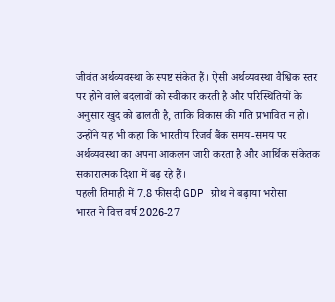जीवंत अर्थव्यवस्था के स्पष्ट संकेत हैं। ऐसी अर्थव्यवस्था वैश्विक स्तर पर होने वाले बदलावों को स्वीकार करती है और परिस्थितियों के अनुसार खुद को ढालती है, ताकि विकास की गति प्रभावित न हो।
उन्होंने यह भी कहा कि भारतीय रिजर्व बैंक समय-समय पर अर्थव्यवस्था का अपना आकलन जारी करता है और आर्थिक संकेतक सकारात्मक दिशा में बढ़ रहे हैं।
पहली तिमाही में 7.8 फीसदी GDP ग्रोथ ने बढ़ाया भरोसा
भारत ने वित्त वर्ष 2026-27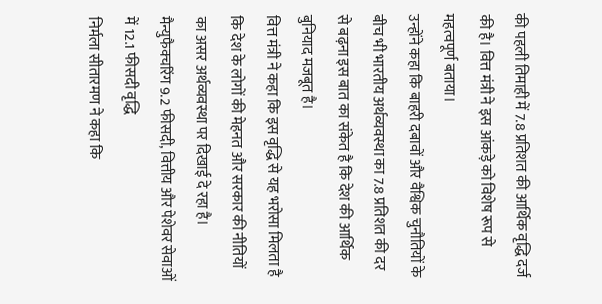की पहली तिमाही में 7.8 प्रतिशत की आर्थिक वृद्धि दर्ज की है। वित्त मंत्री ने इस आंकड़े को विशेष रूप से महत्वपूर्ण बताया।
उन्होंने कहा कि बाहरी दबावों और वैश्विक चुनौतियों के बीच भी भारतीय अर्थव्यवस्था का 7.8 प्रतिशत की दर से बढ़ना इस बात का संकेत है कि देश की आर्थिक बुनियाद मजबूत है।
वित्त मंत्री ने कहा कि इस वृद्धि से यह भरोसा मिलता है कि देश के लोगों की मेहनत और सरकार की नीतियों का असर अर्थव्यवस्था पर दिखाई दे रहा है।
मैन्युफैक्चरिंग 9.2 फीसदी, वित्तीय और पेशेवर सेवाओं में 12.1 फीसदी वृद्धि
निर्मला सीतारमण ने कहा कि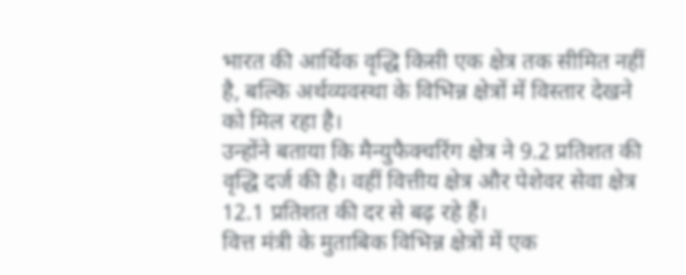भारत की आर्थिक वृद्धि किसी एक क्षेत्र तक सीमित नहीं है, बल्कि अर्थव्यवस्था के विभिन्न क्षेत्रों में विस्तार देखने को मिल रहा है।
उन्होंने बताया कि मैन्युफैक्चरिंग क्षेत्र ने 9.2 प्रतिशत की वृद्धि दर्ज की है। वहीं वित्तीय क्षेत्र और पेशेवर सेवा क्षेत्र 12.1 प्रतिशत की दर से बढ़ रहे हैं।
वित्त मंत्री के मुताबिक विभिन्न क्षेत्रों में एक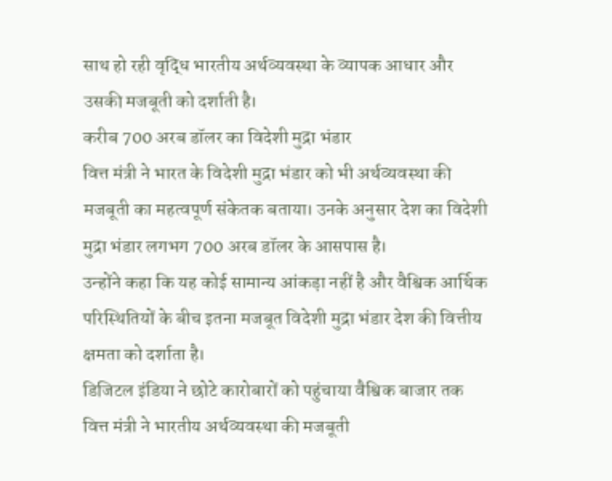साथ हो रही वृद्धि भारतीय अर्थव्यवस्था के व्यापक आधार और उसकी मजबूती को दर्शाती है।
करीब 700 अरब डॉलर का विदेशी मुद्रा भंडार
वित्त मंत्री ने भारत के विदेशी मुद्रा भंडार को भी अर्थव्यवस्था की मजबूती का महत्वपूर्ण संकेतक बताया। उनके अनुसार देश का विदेशी मुद्रा भंडार लगभग 700 अरब डॉलर के आसपास है।
उन्होंने कहा कि यह कोई सामान्य आंकड़ा नहीं है और वैश्विक आर्थिक परिस्थितियों के बीच इतना मजबूत विदेशी मुद्रा भंडार देश की वित्तीय क्षमता को दर्शाता है।
डिजिटल इंडिया ने छोटे कारोबारों को पहुंचाया वैश्विक बाजार तक
वित्त मंत्री ने भारतीय अर्थव्यवस्था की मजबूती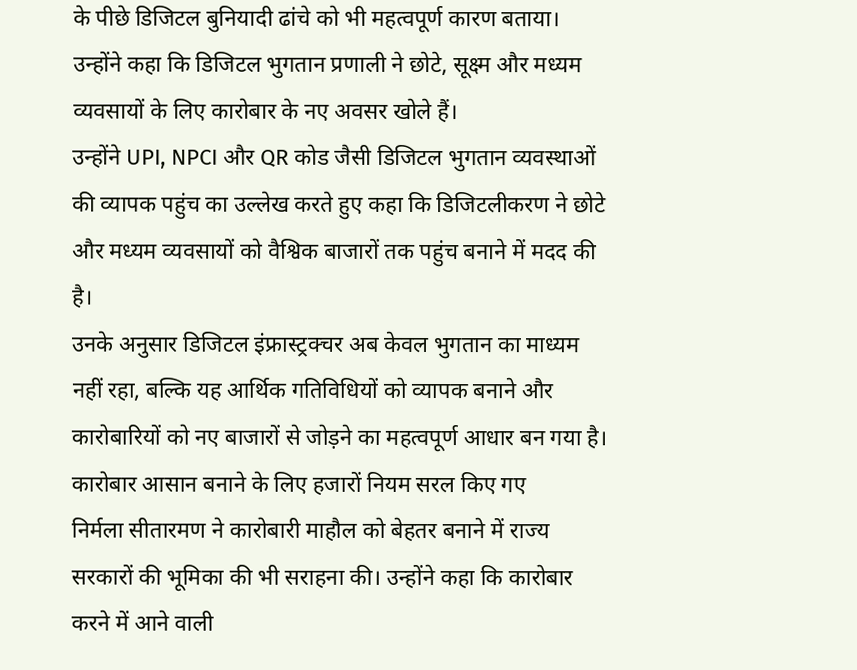के पीछे डिजिटल बुनियादी ढांचे को भी महत्वपूर्ण कारण बताया। उन्होंने कहा कि डिजिटल भुगतान प्रणाली ने छोटे, सूक्ष्म और मध्यम व्यवसायों के लिए कारोबार के नए अवसर खोले हैं।
उन्होंने UPI, NPCI और QR कोड जैसी डिजिटल भुगतान व्यवस्थाओं की व्यापक पहुंच का उल्लेख करते हुए कहा कि डिजिटलीकरण ने छोटे और मध्यम व्यवसायों को वैश्विक बाजारों तक पहुंच बनाने में मदद की है।
उनके अनुसार डिजिटल इंफ्रास्ट्रक्चर अब केवल भुगतान का माध्यम नहीं रहा, बल्कि यह आर्थिक गतिविधियों को व्यापक बनाने और कारोबारियों को नए बाजारों से जोड़ने का महत्वपूर्ण आधार बन गया है।
कारोबार आसान बनाने के लिए हजारों नियम सरल किए गए
निर्मला सीतारमण ने कारोबारी माहौल को बेहतर बनाने में राज्य सरकारों की भूमिका की भी सराहना की। उन्होंने कहा कि कारोबार करने में आने वाली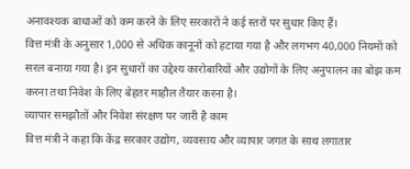अनावश्यक बाधाओं को कम करने के लिए सरकारों ने कई स्तरों पर सुधार किए हैं।
वित्त मंत्री के अनुसार 1,000 से अधिक कानूनों को हटाया गया है और लगभग 40,000 नियमों को सरल बनाया गया है। इन सुधारों का उद्देश्य कारोबारियों और उद्योगों के लिए अनुपालन का बोझ कम करना तथा निवेश के लिए बेहतर माहौल तैयार करना है।
व्यापार समझौतों और निवेश संरक्षण पर जारी है काम
वित्त मंत्री ने कहा कि केंद्र सरकार उद्योग, व्यवसाय और व्यापार जगत के साथ लगातार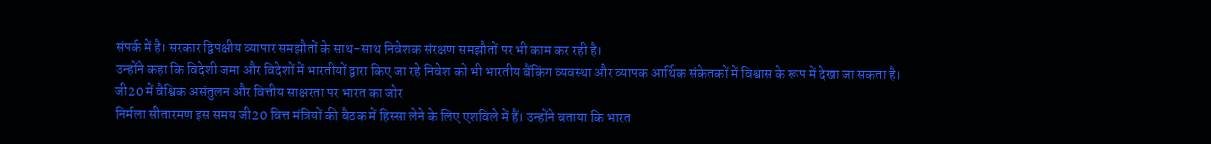संपर्क में है। सरकार द्विपक्षीय व्यापार समझौतों के साथ-साथ निवेशक संरक्षण समझौतों पर भी काम कर रही है।
उन्होंने कहा कि विदेशी जमा और विदेशों में भारतीयों द्वारा किए जा रहे निवेश को भी भारतीय बैंकिंग व्यवस्था और व्यापक आर्थिक संकेतकों में विश्वास के रूप में देखा जा सकता है।
जी20 में वैश्विक असंतुलन और वित्तीय साक्षरता पर भारत का जोर
निर्मला सीतारमण इस समय जी20 वित्त मंत्रियों की बैठक में हिस्सा लेने के लिए एशविले में हैं। उन्होंने बताया कि भारत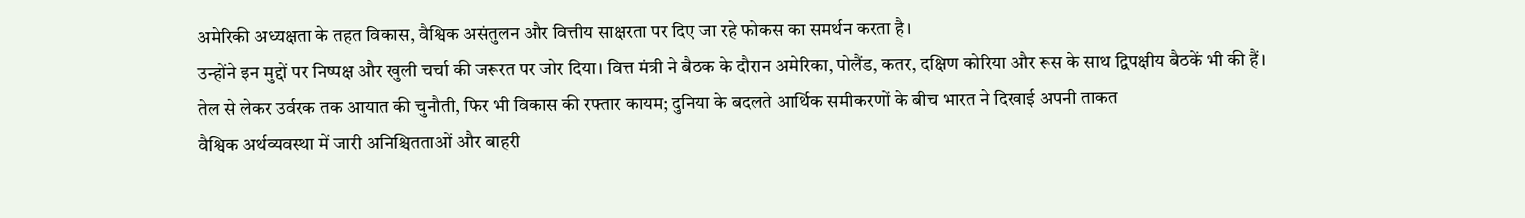अमेरिकी अध्यक्षता के तहत विकास, वैश्विक असंतुलन और वित्तीय साक्षरता पर दिए जा रहे फोकस का समर्थन करता है।
उन्होंने इन मुद्दों पर निष्पक्ष और खुली चर्चा की जरूरत पर जोर दिया। वित्त मंत्री ने बैठक के दौरान अमेरिका, पोलैंड, कतर, दक्षिण कोरिया और रूस के साथ द्विपक्षीय बैठकें भी की हैं।
तेल से लेकर उर्वरक तक आयात की चुनौती, फिर भी विकास की रफ्तार कायम; दुनिया के बदलते आर्थिक समीकरणों के बीच भारत ने दिखाई अपनी ताकत
वैश्विक अर्थव्यवस्था में जारी अनिश्चितताओं और बाहरी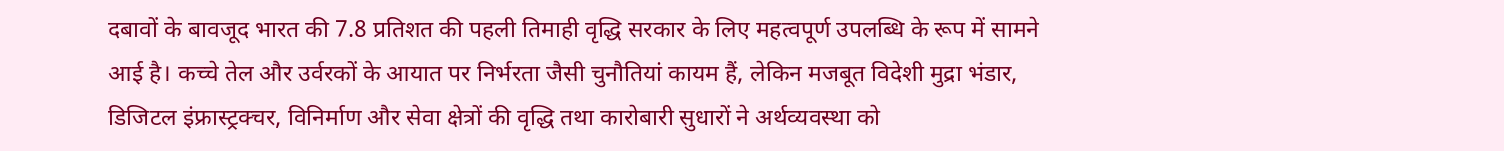दबावों के बावजूद भारत की 7.8 प्रतिशत की पहली तिमाही वृद्धि सरकार के लिए महत्वपूर्ण उपलब्धि के रूप में सामने आई है। कच्चे तेल और उर्वरकों के आयात पर निर्भरता जैसी चुनौतियां कायम हैं, लेकिन मजबूत विदेशी मुद्रा भंडार, डिजिटल इंफ्रास्ट्रक्चर, विनिर्माण और सेवा क्षेत्रों की वृद्धि तथा कारोबारी सुधारों ने अर्थव्यवस्था को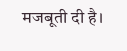मजबूती दी है।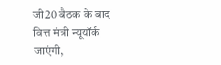जी20 बैठक के बाद वित्त मंत्री न्यूयॉर्क जाएंगी,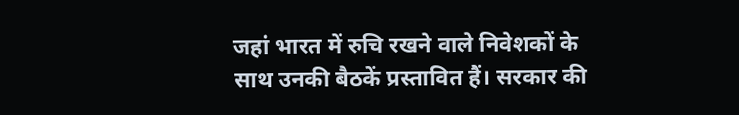जहां भारत में रुचि रखने वाले निवेशकों के साथ उनकी बैठकें प्रस्तावित हैं। सरकार की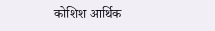कोशिश आर्थिक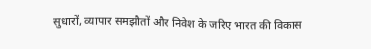सुधारों, व्यापार समझौतों और निवेश के जरिए भारत की विकास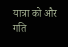यात्रा को और गति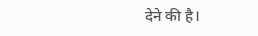देने की है।